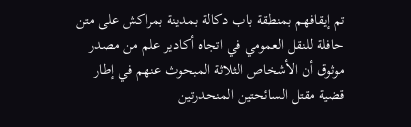تم إيقافهم بمنطقة باب دكالة بمدينة بمراكش على متن حافلة للنقل العمومي في اتجاه أكادير علم من مصدر موثوق أن الأشخاص الثلاثة المبحوث عنهم في إطار قضية مقتل السائحتين المنحدرتين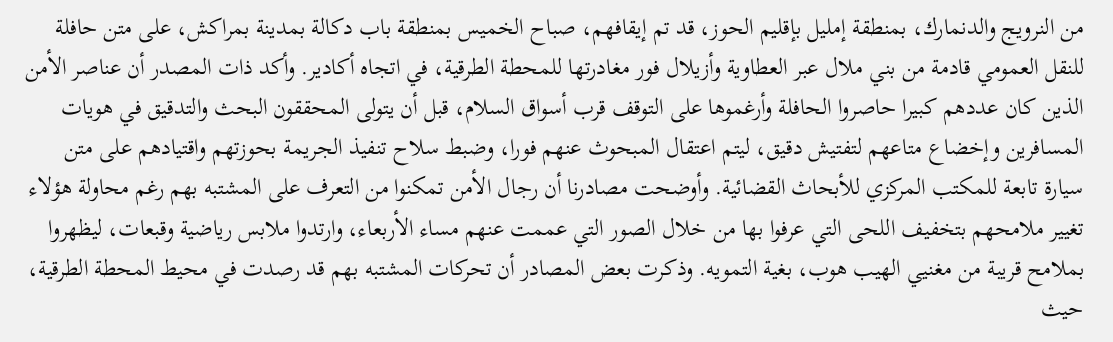من النرويج والدنمارك، بمنطقة إمليل بإقليم الحوز، قد تم إيقافهم، صباح الخميس بمنطقة باب دكالة بمدينة بمراكش، على متن حافلة للنقل العمومي قادمة من بني ملال عبر العطاوية وأزيلال فور مغادرتها للمحطة الطرقية، في اتجاه أكادير. وأكد ذات المصدر أن عناصر الأمن الذين كان عددهم كبيرا حاصروا الحافلة وأرغموها على التوقف قرب أسواق السلام، قبل أن يتولى المحققون البحث والتدقيق في هويات المسافرين وإخضاع متاعهم لتفتيش دقيق، ليتم اعتقال المبحوث عنهم فورا، وضبط سلاح تنفيذ الجريمة بحوزتهم واقتيادهم على متن سيارة تابعة للمكتب المركزي للأبحاث القضائية. وأوضحت مصادرنا أن رجال الأمن تمكنوا من التعرف على المشتبه بهم رغم محاولة هؤلاء تغيير ملامحهم بتخفيف اللحى التي عرفوا بها من خلال الصور التي عممت عنهم مساء الأربعاء، وارتدوا ملابس رياضية وقبعات، ليظهروا بملامح قريبة من مغنيي الهيب هوب، بغية التمويه. وذكرت بعض المصادر أن تحركات المشتبه بهم قد رصدت في محيط المحطة الطرقية، حيث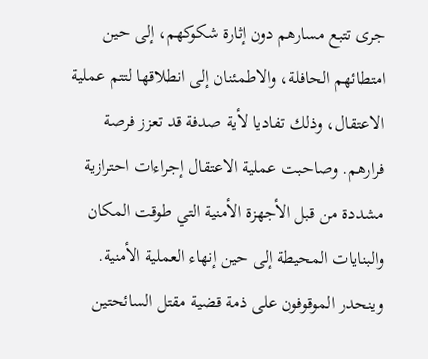جرى تتبع مسارهم دون إثارة شكوكهم، إلى حين امتطائهم الحافلة، والاطمئنان إلى انطلاقها لتتم عملية الاعتقال، وذلك تفاديا لأية صدفة قد تعزز فرصة فرارهم. وصاحبت عملية الاعتقال إجراءات احترازية مشددة من قبل الأجهزة الأمنية التي طوقت المكان والبنايات المحيطة إلى حين إنهاء العملية الأمنية. وينحدر الموقوفون على ذمة قضية مقتل السائحتين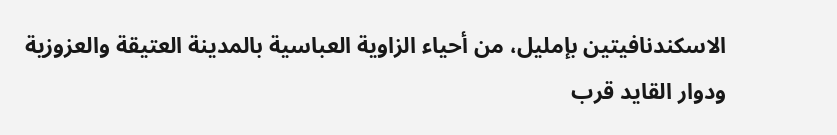الاسكندنافيتين بإمليل، من أحياء الزاوية العباسية بالمدينة العتيقة والعزوزية ودوار القايد قرب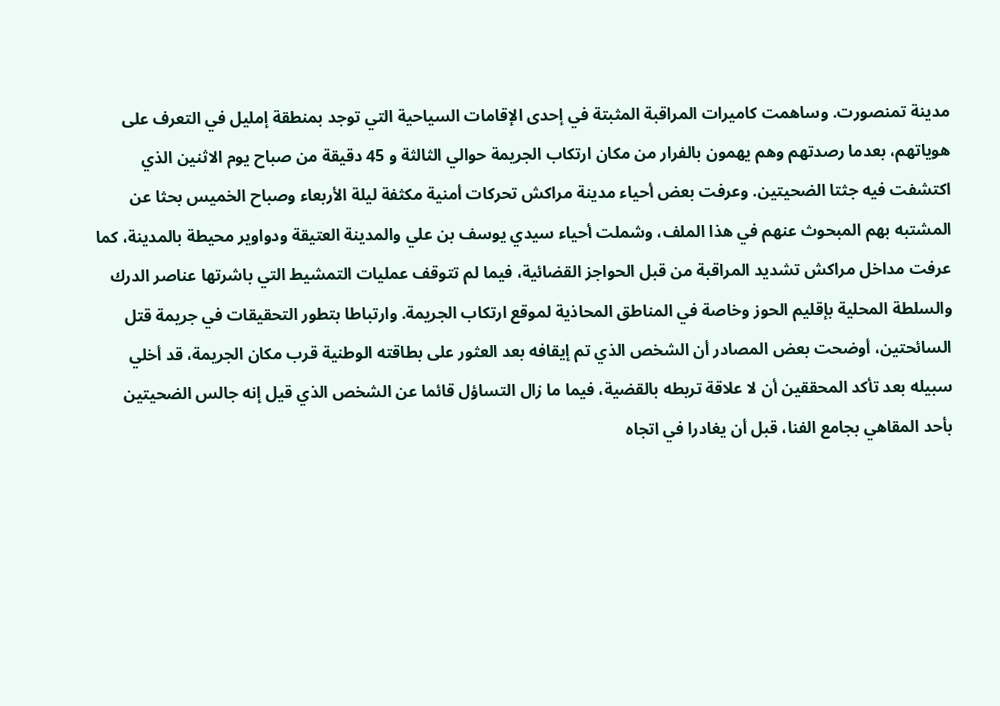مدينة تمنصورت. وساهمت كاميرات المراقبة المثبتة في إحدى الإقامات السياحية التي توجد بمنطقة إمليل في التعرف على هوياتهم، بعدما رصدتهم وهم يهمون بالفرار من مكان ارتكاب الجريمة حوالي الثالثة و 45 دقيقة من صباح يوم الاثنين الذي اكتشفت فيه جثتا الضحيتين. وعرفت بعض أحياء مدينة مراكش تحركات أمنية مكثفة ليلة الأربعاء وصباح الخميس بحثا عن المشتبه بهم المبحوث عنهم في هذا الملف، وشملت أحياء سيدي يوسف بن علي والمدينة العتيقة ودواوير محيطة بالمدينة، كما عرفت مداخل مراكش تشديد المراقبة من قبل الحواجز القضائية، فيما لم تتوقف عمليات التمشيط التي باشرتها عناصر الدرك والسلطة المحلية بإقليم الحوز وخاصة في المناطق المحاذية لموقع ارتكاب الجريمة. وارتباطا بتطور التحقيقات في جريمة قتل السائحتين، أوضحت بعض المصادر أن الشخص الذي تم إيقافه بعد العثور على بطاقته الوطنية قرب مكان الجريمة، قد أخلي سبيله بعد تأكد المحققين أن لا علاقة تربطه بالقضية، فيما ما زال التساؤل قائما عن الشخص الذي قيل إنه جالس الضحيتين بأحد المقاهي بجامع الفنا، قبل أن يغادرا في اتجاه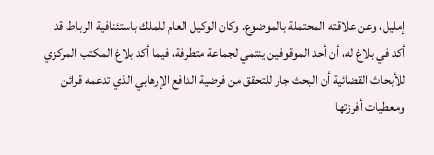إمليل، وعن علاقته المحتملة بالموضوع. وكان الوكيل العام للملك باستئنافية الرباط قد أكد في بلاغ له، أن أحد الموقوفين ينتمي لجماعة متطرفة، فيما أكد بلاغ المكتب المركزي للأبحاث القضائية أن البحث جار للتحقق من فرضية الدافع الإرهابي الذي تدعمه قرائن ومعطيات أفرزتها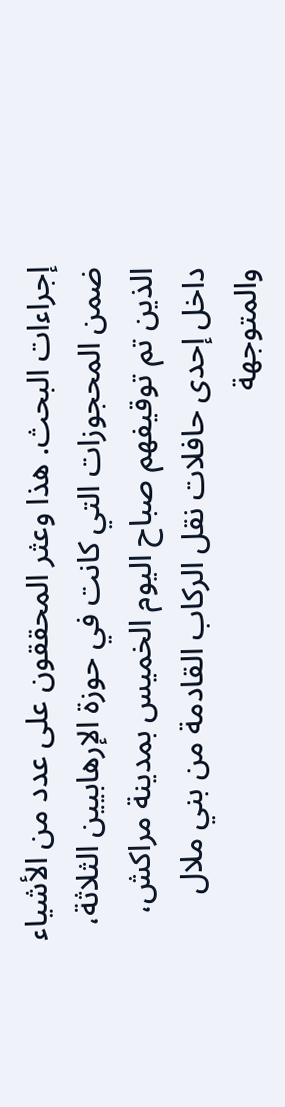إجراءات البحث. هذا وعثر المحققون على عدد من الأشياء ضمن المحجوزات التي كانت في حوزة الإرهابيين الثلاثة، الذين تم توقيفهم صباح اليوم الخميس بمدينة مراكش، داخل إحدى حافلات نقل الركاب القادمة من بني ملال والمتوجهة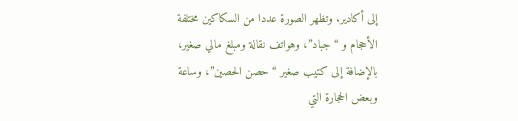إلى أكادير. وتظهر الصورة عددا من السكاكين مختلفة الأحجام و “جباد”، وهواتف نقالة ومبلغ مالي صغير، بالإضافة إلى كتيب صغير “حصن الحصين”، وساعة وبعض الحجارة التي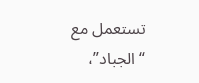تستعمل مع “الجباد”،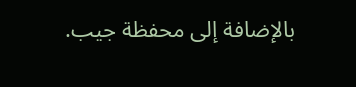بالإضافة إلى محفظة جيب.